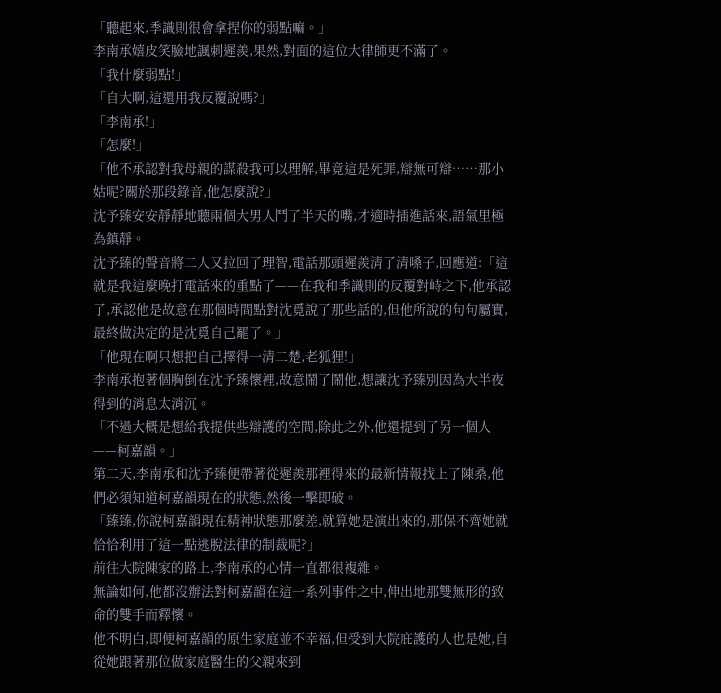「聽起來,季識則很會拿捏你的弱點嘛。」
李南承嬉皮笑臉地諷刺遲羨,果然,對面的這位大律師更不滿了。
「我什麼弱點!」
「自大啊,這還用我反覆說嗎?」
「李南承!」
「怎麼!」
「他不承認對我母親的謀殺我可以理解,畢竟這是死罪,辯無可辯……那小姑呢?關於那段錄音,他怎麼說?」
沈予臻安安靜靜地聽兩個大男人鬥了半天的嘴,才適時插進話來,語氣里極為鎮靜。
沈予臻的聲音將二人又拉回了理智,電話那頭遲羨清了清嗓子,回應道:「這就是我這麼晚打電話來的重點了——在我和季識則的反覆對峙之下,他承認了,承認他是故意在那個時間點對沈覓說了那些話的,但他所說的句句屬實,最終做決定的是沈覓自己罷了。」
「他現在啊只想把自己擇得一清二楚,老狐狸!」
李南承抱著個胸倒在沈予臻懷裡,故意鬧了鬧他,想讓沈予臻別因為大半夜得到的消息太消沉。
「不過大概是想給我提供些辯護的空間,除此之外,他還提到了另一個人——柯嘉韻。」
第二天,李南承和沈予臻便帶著從遲羨那裡得來的最新情報找上了陳桑,他們必須知道柯嘉韻現在的狀態,然後一擊即破。
「臻臻,你說柯嘉韻現在精神狀態那麼差,就算她是演出來的,那保不齊她就恰恰利用了這一點逃脫法律的制裁呢?」
前往大院陳家的路上,李南承的心情一直都很複雜。
無論如何,他都沒辦法對柯嘉韻在這一系列事件之中,伸出地那雙無形的致命的雙手而釋懷。
他不明白,即便柯嘉韻的原生家庭並不幸福,但受到大院庇護的人也是她,自從她跟著那位做家庭醫生的父親來到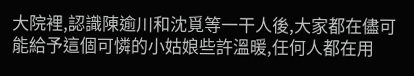大院裡,認識陳逾川和沈覓等一干人後,大家都在儘可能給予這個可憐的小姑娘些許溫暖,任何人都在用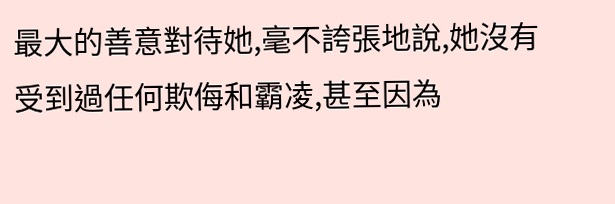最大的善意對待她,毫不誇張地說,她沒有受到過任何欺侮和霸凌,甚至因為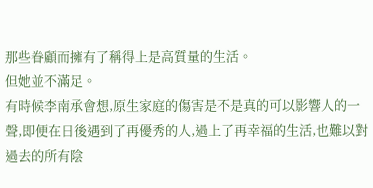那些眷顧而擁有了稱得上是高質量的生活。
但她並不滿足。
有時候李南承會想,原生家庭的傷害是不是真的可以影響人的一聲,即便在日後遇到了再優秀的人,過上了再幸福的生活,也難以對過去的所有陰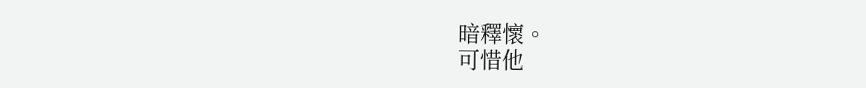暗釋懷。
可惜他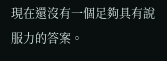現在還沒有一個足夠具有說服力的答案。